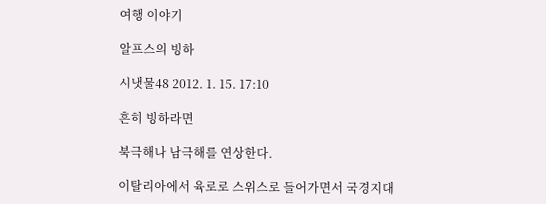여행 이야기

알프스의 빙하

시냇물48 2012. 1. 15. 17:10

흔히 빙하라면

북극해나 남극해를 연상한다.

이탈리아에서 육로로 스위스로 들어가면서 국경지대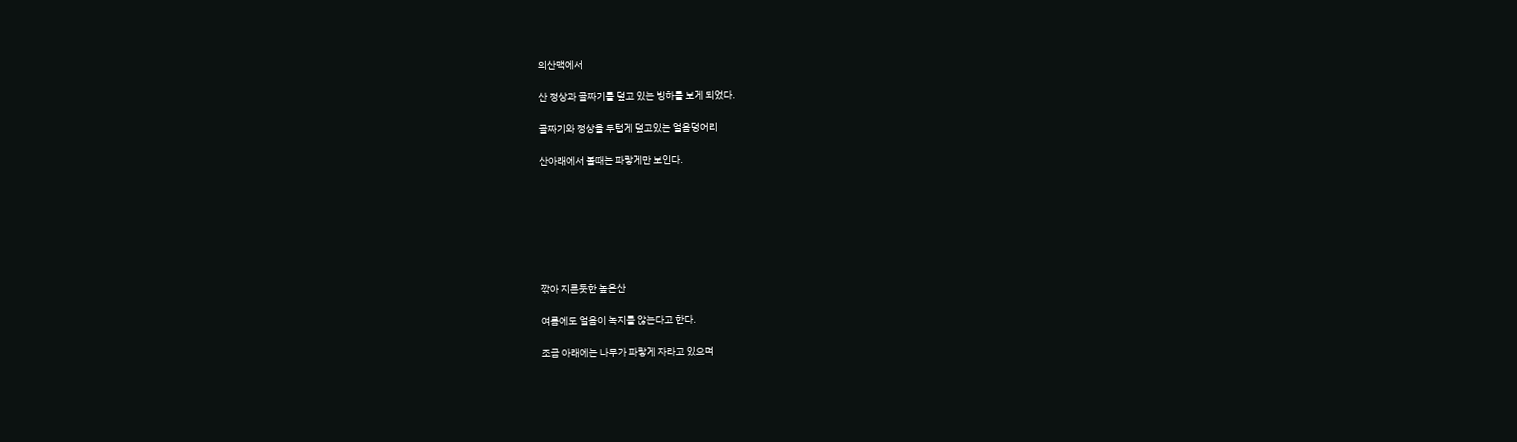의산맥에서

산 정상과 골짜기를 덮고 있는 빙하를 보게 되었다.

골짜기와 정상을 두텁게 덮고있는 얼음덩어리

산아래에서 볼때는 파랗게만 보인다.







깎아 지른듯한 높은산

여름에도 얼음이 녹지를 않는다고 한다.

조금 아래에는 나무가 파랗게 자라고 있으며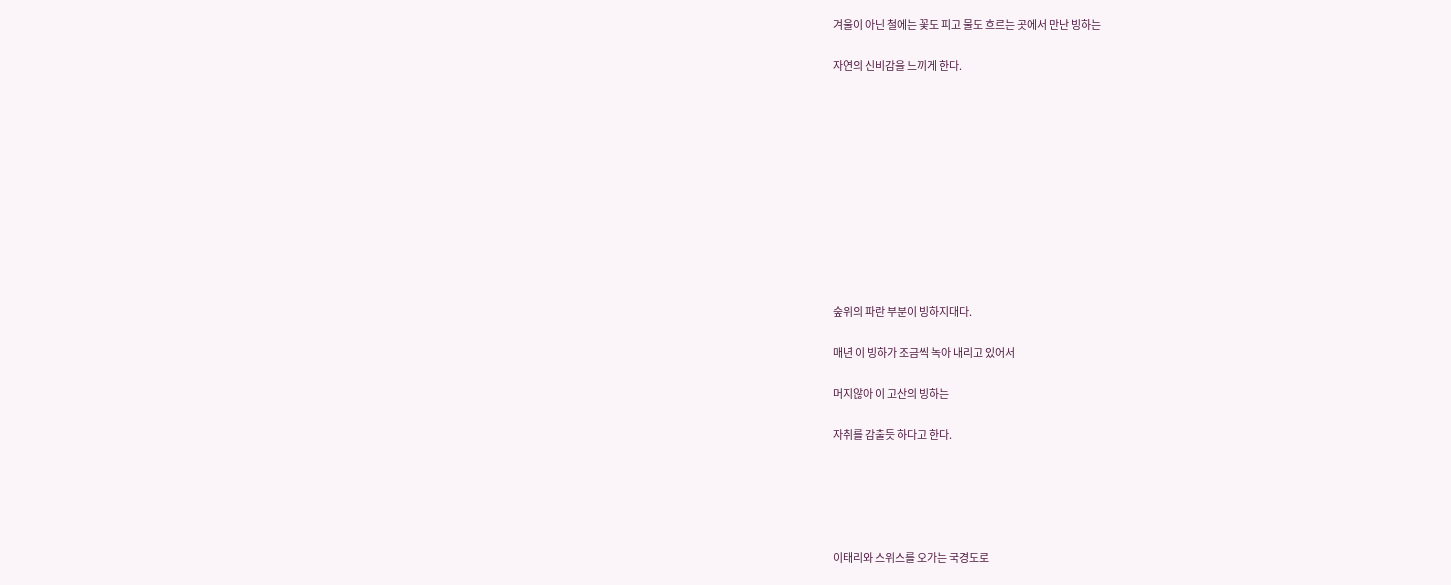겨울이 아닌 철에는 꽃도 피고 물도 흐르는 곳에서 만난 빙하는

자연의 신비감을 느끼게 한다.











숲위의 파란 부분이 빙하지대다.

매년 이 빙하가 조금씩 녹아 내리고 있어서

머지않아 이 고산의 빙하는

자취를 감출듯 하다고 한다.





이태리와 스위스를 오가는 국경도로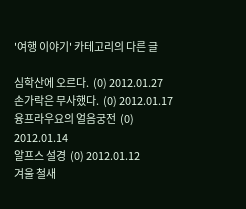'여행 이야기' 카테고리의 다른 글

심학산에 오르다.  (0) 2012.01.27
손가락은 무사했다.  (0) 2012.01.17
융프라우요의 얼음궁전  (0) 2012.01.14
알프스 설경  (0) 2012.01.12
겨울 철새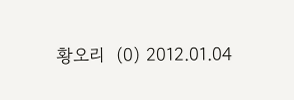황오리  (0) 2012.01.04